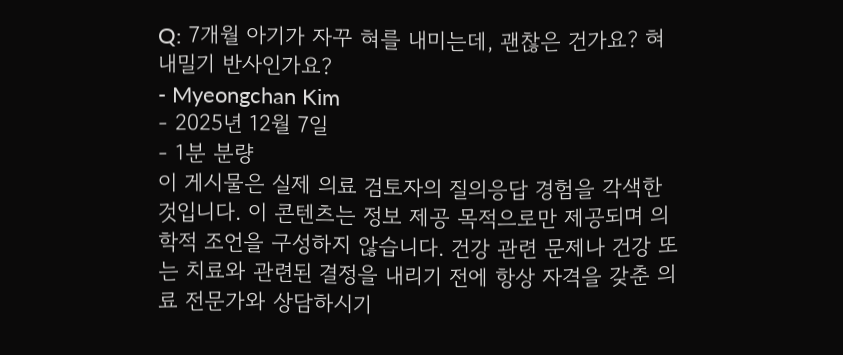Q: 7개월 아기가 자꾸 혀를 내미는데, 괜찮은 건가요? 혀 내밀기 반사인가요?
- Myeongchan Kim
- 2025년 12월 7일
- 1분 분량
이 게시물은 실제 의료 검토자의 질의응답 경험을 각색한 것입니다. 이 콘텐츠는 정보 제공 목적으로만 제공되며 의학적 조언을 구성하지 않습니다. 건강 관련 문제나 건강 또는 치료와 관련된 결정을 내리기 전에 항상 자격을 갖춘 의료 전문가와 상담하시기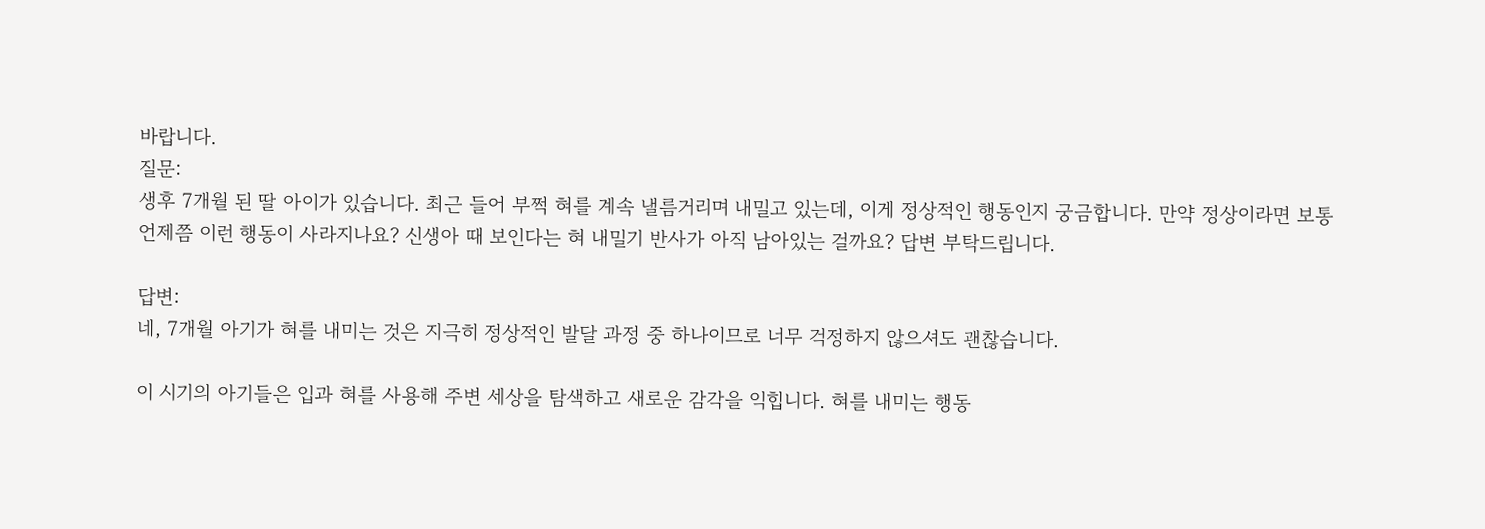바랍니다.
질문:
생후 7개월 된 딸 아이가 있습니다. 최근 들어 부쩍 혀를 계속 낼름거리며 내밀고 있는데, 이게 정상적인 행동인지 궁금합니다. 만약 정상이라면 보통 언제쯤 이런 행동이 사라지나요? 신생아 때 보인다는 혀 내밀기 반사가 아직 남아있는 걸까요? 답변 부탁드립니다.

답변:
네, 7개월 아기가 혀를 내미는 것은 지극히 정상적인 발달 과정 중 하나이므로 너무 걱정하지 않으셔도 괜찮습니다.

이 시기의 아기들은 입과 혀를 사용해 주변 세상을 탐색하고 새로운 감각을 익힙니다. 혀를 내미는 행동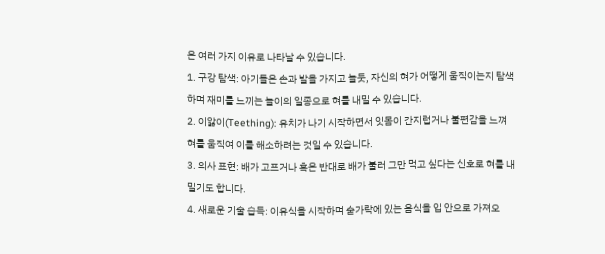은 여러 가지 이유로 나타날 수 있습니다.
1. 구강 탐색: 아기들은 손과 발을 가지고 놀듯, 자신의 혀가 어떻게 움직이는지 탐색하며 재미를 느끼는 놀이의 일종으로 혀를 내밀 수 있습니다.
2. 이앓이(Teething): 유치가 나기 시작하면서 잇몸이 간지럽거나 불편감을 느껴 혀를 움직여 이를 해소하려는 것일 수 있습니다.
3. 의사 표현: 배가 고프거나 혹은 반대로 배가 불러 그만 먹고 싶다는 신호로 혀를 내밀기도 합니다.
4. 새로운 기술 습득: 이유식을 시작하며 숟가락에 있는 음식을 입 안으로 가져오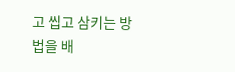고 씹고 삼키는 방법을 배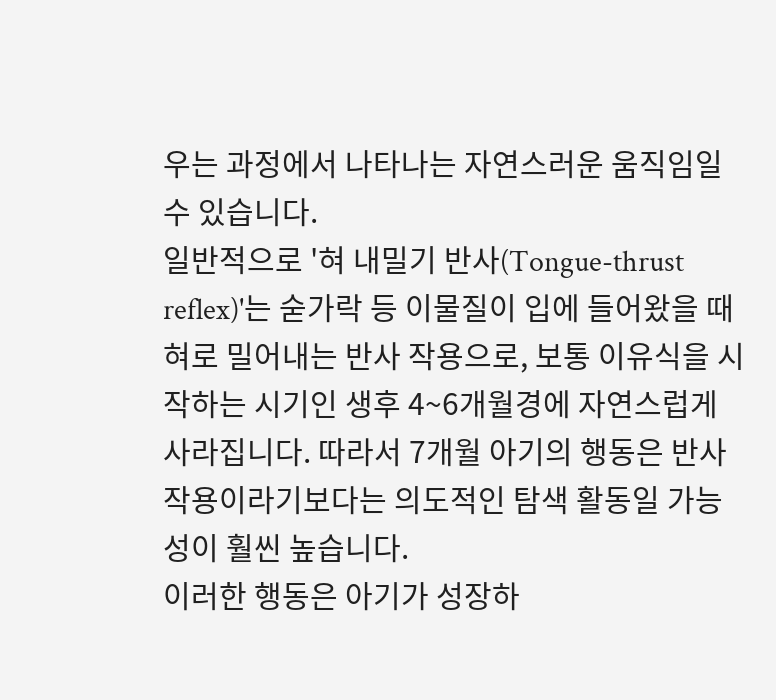우는 과정에서 나타나는 자연스러운 움직임일 수 있습니다.
일반적으로 '혀 내밀기 반사(Tongue-thrust reflex)'는 숟가락 등 이물질이 입에 들어왔을 때 혀로 밀어내는 반사 작용으로, 보통 이유식을 시작하는 시기인 생후 4~6개월경에 자연스럽게 사라집니다. 따라서 7개월 아기의 행동은 반사 작용이라기보다는 의도적인 탐색 활동일 가능성이 훨씬 높습니다.
이러한 행동은 아기가 성장하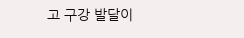고 구강 발달이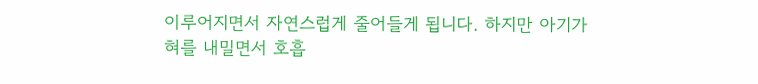이루어지면서 자연스럽게 줄어들게 됩니다. 하지만 아기가 혀를 내밀면서 호흡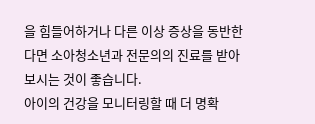을 힘들어하거나 다른 이상 증상을 동반한다면 소아청소년과 전문의의 진료를 받아보시는 것이 좋습니다.
아이의 건강을 모니터링할 때 더 명확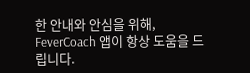한 안내와 안심을 위해, FeverCoach 앱이 항상 도움을 드립니다.